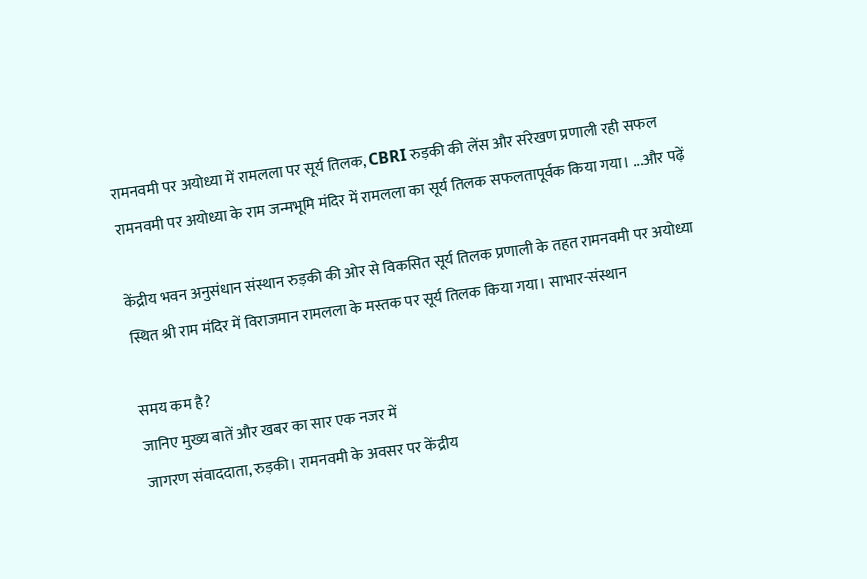रामनवमी पर अयोध्या में रामलला पर सूर्य तिलक, CBRI रुड़की की लेंस और संरेखण प्रणाली रही सफल
रामनवमी पर अयोध्या के राम जन्मभूमि मंदिर में रामलला का सूर्य तिलक सफलतापूर्वक किया गया। ...और पढ़ें

केंद्रीय भवन अनुसंधान संस्थान रुड़की की ओर से विकसित सूर्य तिलक प्रणाली के तहत रामनवमी पर अयोध्या स्थित श्री राम मंदिर में विराजमान रामलला के मस्तक पर सूर्य तिलक किया गया। साभार-संस्थान

समय कम है?
जानिए मुख्य बातें और खबर का सार एक नजर में
जागरण संवाददाता, रुड़की। रामनवमी के अवसर पर केंद्रीय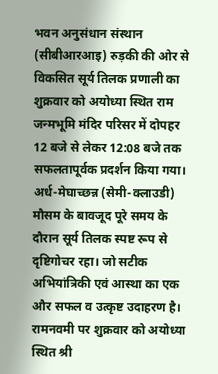भवन अनुसंधान संस्थान (सीबीआरआइ) रुड़की की ओर से विकसित सूर्य तिलक प्रणाली का शुक्रवार को अयोध्या स्थित राम जन्मभूमि मंदिर परिसर में दोपहर 12 बजे से लेकर 12:08 बजे तक सफलतापूर्वक प्रदर्शन किया गया।
अर्ध-मेघाच्छन्न (सेमी-क्लाउडी) मौसम के बावजूद पूरे समय के दौरान सूर्य तिलक स्पष्ट रूप से दृष्टिगोचर रहा। जो सटीक अभियांत्रिकी एवं आस्था का एक और सफल व उत्कृष्ट उदाहरण है।
रामनवमी पर शुक्रवार को अयोध्या स्थित श्री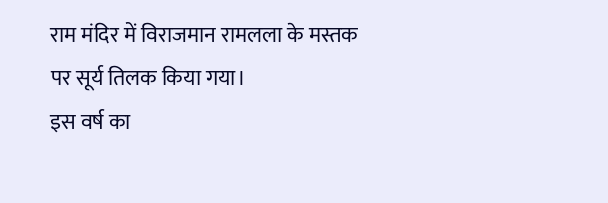राम मंदिर में विराजमान रामलला के मस्तक पर सूर्य तिलक किया गया।
इस वर्ष का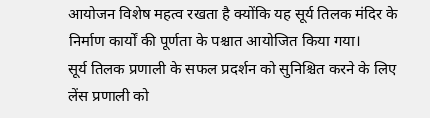आयोजन विशेष महत्व रखता है क्योंकि यह सूर्य तिलक मंदिर के निर्माण कार्यों की पूर्णता के पश्चात आयोजित किया गया।
सूर्य तिलक प्रणाली के सफल प्रदर्शन को सुनिश्चित करने के लिए लेंस प्रणाली को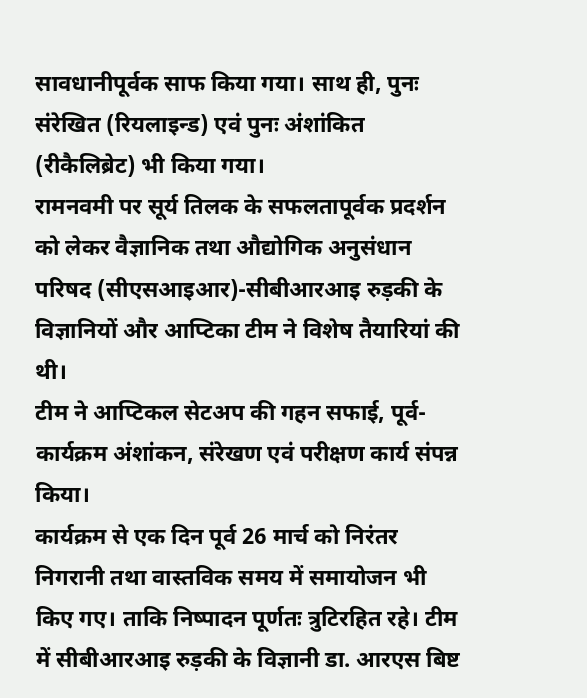सावधानीपूर्वक साफ किया गया। साथ ही, पुनः संरेखित (रियलाइन्ड) एवं पुनः अंशांकित (रीकैलिब्रेट) भी किया गया।
रामनवमी पर सूर्य तिलक के सफलतापूर्वक प्रदर्शन को लेकर वैज्ञानिक तथा औद्योगिक अनुसंधान परिषद (सीएसआइआर)-सीबीआरआइ रुड़की के विज्ञानियों और आप्टिका टीम ने विशेष तैयारियां की थी।
टीम ने आप्टिकल सेटअप की गहन सफाई, पूर्व-कार्यक्रम अंशांकन, संरेखण एवं परीक्षण कार्य संपन्न किया।
कार्यक्रम से एक दिन पूर्व 26 मार्च को निरंतर निगरानी तथा वास्तविक समय में समायोजन भी किए गए। ताकि निष्पादन पूर्णतः त्रुटिरहित रहे। टीम में सीबीआरआइ रुड़की के विज्ञानी डा. आरएस बिष्ट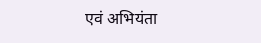एवं अभियंता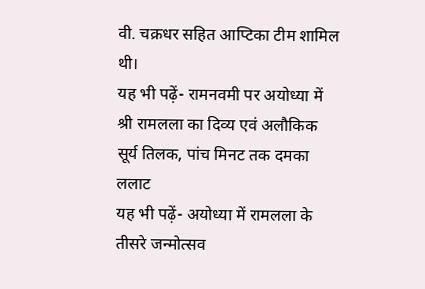वी. चक्रधर सहित आप्टिका टीम शामिल थी।
यह भी पढ़ें- रामनवमी पर अयोध्या में श्री रामलला का दिव्य एवं अलौकिक सूर्य तिलक, पांच मिनट तक दमका ललाट
यह भी पढ़ें- अयोध्या में रामलला के तीसरे जन्मोत्सव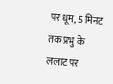पर धूम, 5 मिनट तक प्रभु के ललाट पर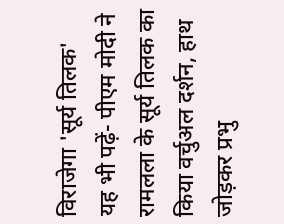विराजेगा 'सूर्य तिलक'
यह भी पढ़ें- पीएम मोदी ने रामलला के सूर्य तिलक का किया वर्चुअल दर्शन, हाथ जोड़कर प्रभु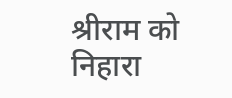श्रीराम को निहारा